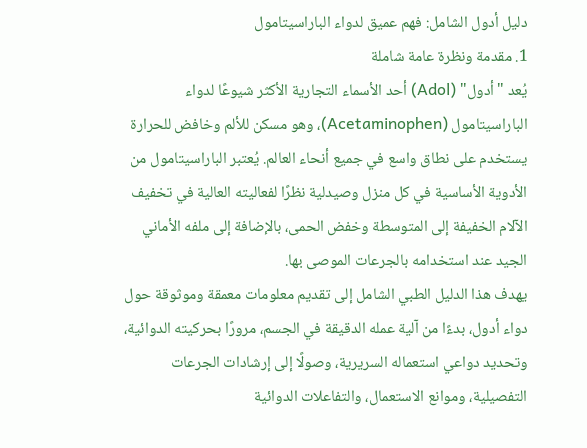دليل أدول الشامل: فهم عميق لدواء الباراسيتامول
1. مقدمة ونظرة عامة شاملة
يُعد "أدول" (Adol) أحد الأسماء التجارية الأكثر شيوعًا لدواء الباراسيتامول (Acetaminophen)، وهو مسكن للألم وخافض للحرارة يستخدم على نطاق واسع في جميع أنحاء العالم. يُعتبر الباراسيتامول من الأدوية الأساسية في كل منزل وصيدلية نظرًا لفعاليته العالية في تخفيف الآلام الخفيفة إلى المتوسطة وخفض الحمى، بالإضافة إلى ملفه الأماني الجيد عند استخدامه بالجرعات الموصى بها.
يهدف هذا الدليل الطبي الشامل إلى تقديم معلومات معمقة وموثوقة حول دواء أدول، بدءًا من آلية عمله الدقيقة في الجسم، مرورًا بحركيته الدوائية، وتحديد دواعي استعماله السريرية، وصولًا إلى إرشادات الجرعات التفصيلية، وموانع الاستعمال، والتفاعلات الدوائية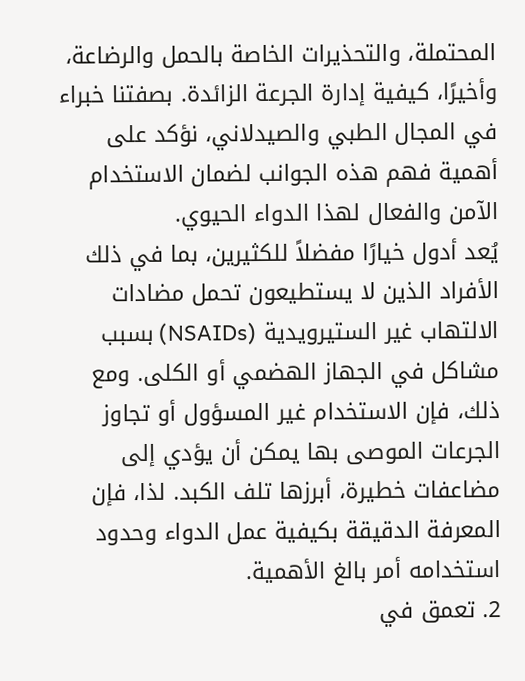المحتملة، والتحذيرات الخاصة بالحمل والرضاعة، وأخيرًا، كيفية إدارة الجرعة الزائدة. بصفتنا خبراء في المجال الطبي والصيدلاني، نؤكد على أهمية فهم هذه الجوانب لضمان الاستخدام الآمن والفعال لهذا الدواء الحيوي.
يُعد أدول خيارًا مفضلاً للكثيرين، بما في ذلك الأفراد الذين لا يستطيعون تحمل مضادات الالتهاب غير الستيرويدية (NSAIDs) بسبب مشاكل في الجهاز الهضمي أو الكلى. ومع ذلك، فإن الاستخدام غير المسؤول أو تجاوز الجرعات الموصى بها يمكن أن يؤدي إلى مضاعفات خطيرة، أبرزها تلف الكبد. لذا، فإن المعرفة الدقيقة بكيفية عمل الدواء وحدود استخدامه أمر بالغ الأهمية.
2. تعمق في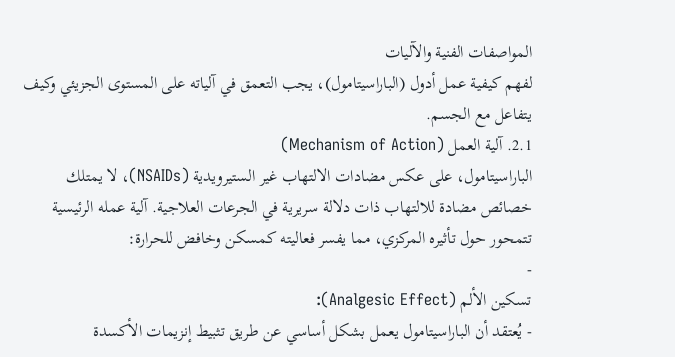المواصفات الفنية والآليات
لفهم كيفية عمل أدول (الباراسيتامول)، يجب التعمق في آلياته على المستوى الجزيئي وكيف يتفاعل مع الجسم.
2.1. آلية العمل (Mechanism of Action)
الباراسيتامول، على عكس مضادات الالتهاب غير الستيرويدية (NSAIDs)، لا يمتلك خصائص مضادة للالتهاب ذات دلالة سريرية في الجرعات العلاجية. آلية عمله الرئيسية تتمحور حول تأثيره المركزي، مما يفسر فعاليته كمسكن وخافض للحرارة:
-
تسكين الألم (Analgesic Effect):
- يُعتقد أن الباراسيتامول يعمل بشكل أساسي عن طريق تثبيط إنزيمات الأكسدة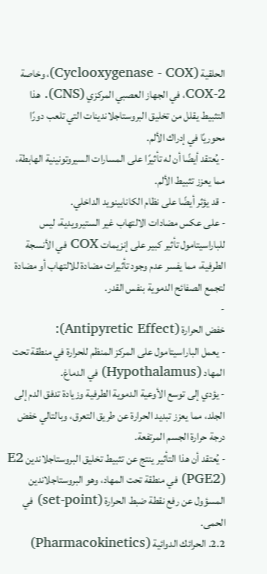الحلقية (Cyclooxygenase - COX)، وخاصة COX-2، في الجهاز العصبي المركزي (CNS). هذا التثبيط يقلل من تخليق البروستاجلاندينات التي تلعب دورًا محوريًا في إدراك الألم.
- يُعتقد أيضًا أن له تأثيرًا على المسارات السيروتونينية الهابطة، مما يعزز تثبيط الألم.
- قد يؤثر أيضًا على نظام الكانابينويد الداخلي.
- على عكس مضادات الالتهاب غير الستيرويدية، ليس للباراسيتامول تأثير كبير على إنزيمات COX في الأنسجة الطرفية، مما يفسر عدم وجود تأثيرات مضادة للالتهاب أو مضادة لتجمع الصفائح الدموية بنفس القدر.
-
خفض الحرارة (Antipyretic Effect):
- يعمل الباراسيتامول على المركز المنظم للحرارة في منطقة تحت المهاد (Hypothalamus) في الدماغ.
- يؤدي إلى توسع الأوعية الدموية الطرفية وزيادة تدفق الدم إلى الجلد، مما يعزز تبديد الحرارة عن طريق التعرق، وبالتالي خفض درجة حرارة الجسم المرتفعة.
- يُعتقد أن هذا التأثير ينتج عن تثبيط تخليق البروستاجلاندين E2 (PGE2) في منطقة تحت المهاد، وهو البروستاجلاندين المسؤول عن رفع نقطة ضبط الحرارة (set-point) في الحمى.
2.2. الحرائك الدوائية (Pharmacokinetics)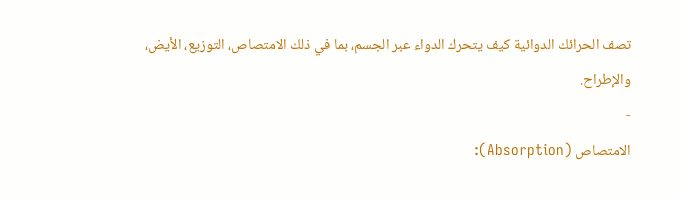تصف الحرائك الدوائية كيف يتحرك الدواء عبر الجسم، بما في ذلك الامتصاص، التوزيع، الأيض، والإطراح.
-
الامتصاص (Absorption):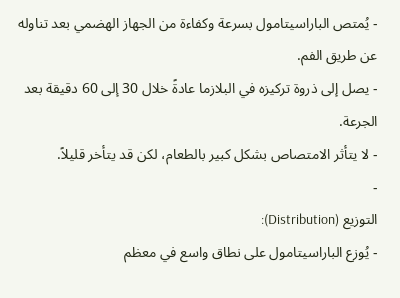- يُمتص الباراسيتامول بسرعة وكفاءة من الجهاز الهضمي بعد تناوله عن طريق الفم.
- يصل إلى ذروة تركيزه في البلازما عادةً خلال 30 إلى 60 دقيقة بعد الجرعة.
- لا يتأثر الامتصاص بشكل كبير بالطعام، لكن قد يتأخر قليلاً.
-
التوزيع (Distribution):
- يُوزع الباراسيتامول على نطاق واسع في معظم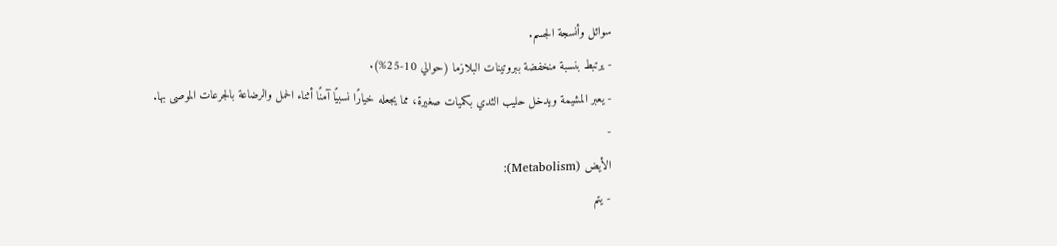سوائل وأنسجة الجسم.
- يرتبط بنسبة منخفضة ببروتينات البلازما (حوالي 10-25%).
- يعبر المشيمة ويدخل حليب الثدي بكميات صغيرة، مما يجعله خيارًا نسبيًا آمنًا أثناء الحمل والرضاعة بالجرعات الموصى بها.
-
الأيض (Metabolism):
- يتم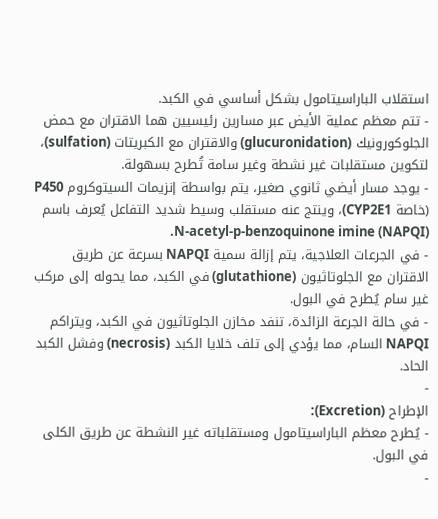استقلاب الباراسيتامول بشكل أساسي في الكبد.
- تتم معظم عملية الأيض عبر مسارين رئيسيين هما الاقتران مع حمض الجلوكورونيك (glucuronidation) والاقتران مع الكبريتات (sulfation)، لتكوين مستقلبات غير نشطة وغير سامة تُطرح بسهولة.
- يوجد مسار أيضي ثانوي صغير، يتم بواسطة إنزيمات السيتوكروم P450 (خاصة CYP2E1)، وينتج عنه مستقلب وسيط شديد التفاعل يُعرف باسم N-acetyl-p-benzoquinone imine (NAPQI).
- في الجرعات العلاجية، يتم إزالة سمية NAPQI بسرعة عن طريق الاقتران مع الجلوتاثيون (glutathione) في الكبد، مما يحوله إلى مركب غير سام يُطرح في البول.
- في حالة الجرعة الزائدة، تنفد مخازن الجلوتاثيون في الكبد، ويتراكم NAPQI السام، مما يؤدي إلى تلف خلايا الكبد (necrosis) وفشل الكبد الحاد.
-
الإطراح (Excretion):
- يُطرح معظم الباراسيتامول ومستقلباته غير النشطة عن طريق الكلى في البول.
-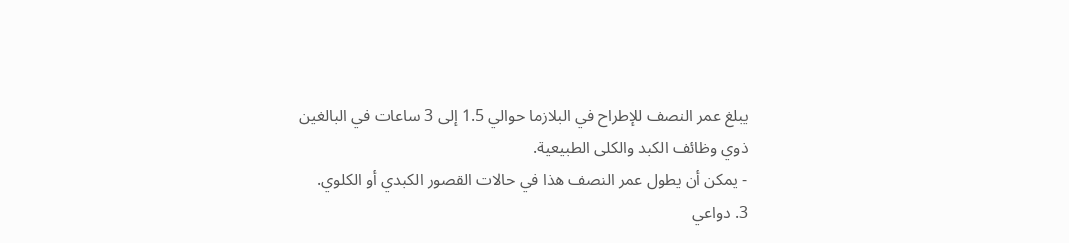يبلغ عمر النصف للإطراح في البلازما حوالي 1.5 إلى 3 ساعات في البالغين ذوي وظائف الكبد والكلى الطبيعية.
- يمكن أن يطول عمر النصف هذا في حالات القصور الكبدي أو الكلوي.
3. دواعي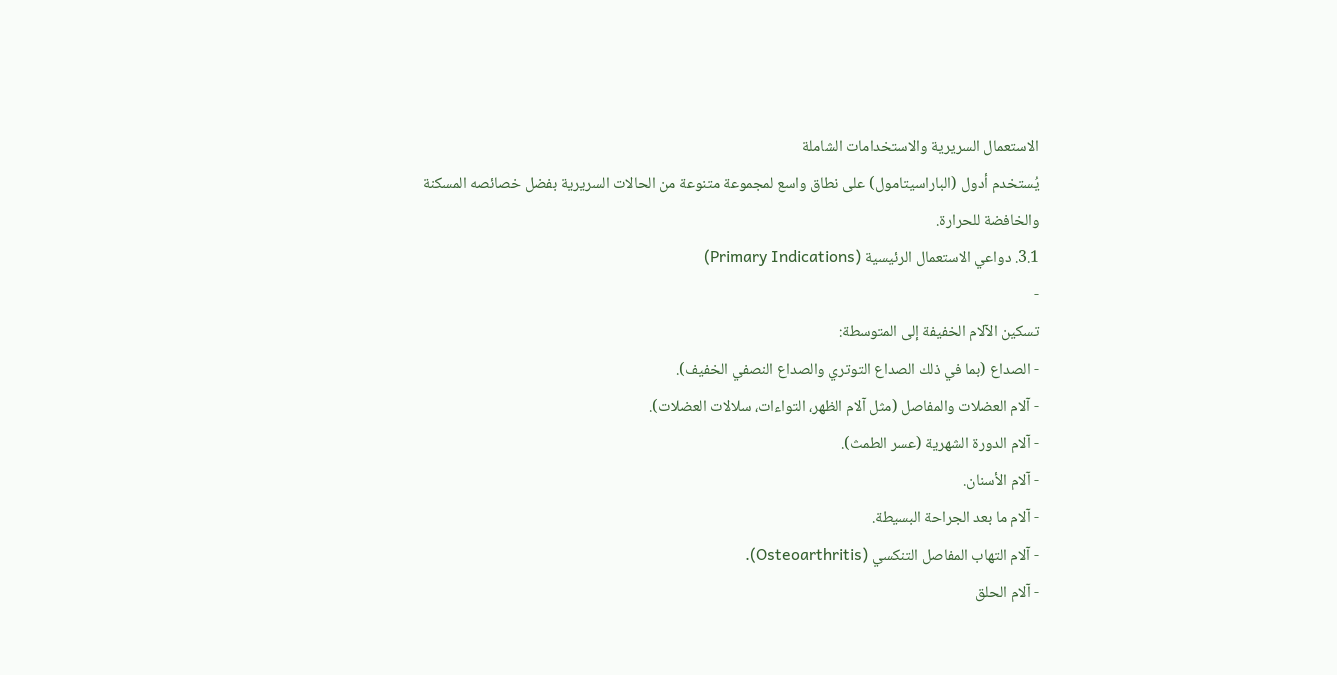الاستعمال السريرية والاستخدامات الشاملة
يُستخدم أدول (الباراسيتامول) على نطاق واسع لمجموعة متنوعة من الحالات السريرية بفضل خصائصه المسكنة والخافضة للحرارة.
3.1. دواعي الاستعمال الرئيسية (Primary Indications)
-
تسكين الآلام الخفيفة إلى المتوسطة:
- الصداع (بما في ذلك الصداع التوتري والصداع النصفي الخفيف).
- آلام العضلات والمفاصل (مثل آلام الظهر، التواءات، سلالات العضلات).
- آلام الدورة الشهرية (عسر الطمث).
- آلام الأسنان.
- آلام ما بعد الجراحة البسيطة.
- آلام التهاب المفاصل التنكسي (Osteoarthritis).
- آلام الحلق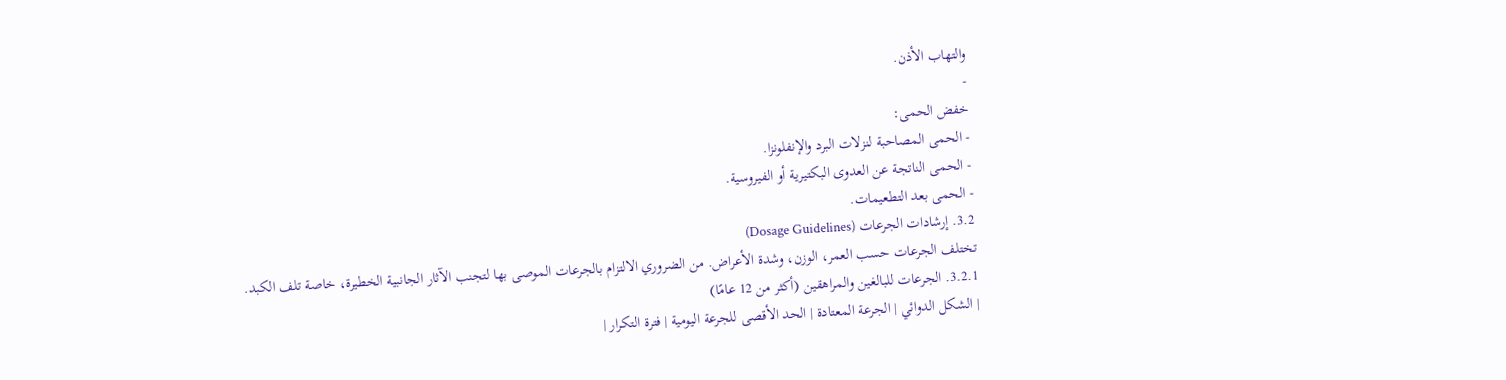والتهاب الأذن.
-
خفض الحمى:
- الحمى المصاحبة لنزلات البرد والإنفلونزا.
- الحمى الناتجة عن العدوى البكتيرية أو الفيروسية.
- الحمى بعد التطعيمات.
3.2. إرشادات الجرعات (Dosage Guidelines)
تختلف الجرعات حسب العمر، الوزن، وشدة الأعراض. من الضروري الالتزام بالجرعات الموصى بها لتجنب الآثار الجانبية الخطيرة، خاصة تلف الكبد.
3.2.1. الجرعات للبالغين والمراهقين (أكثر من 12 عامًا)
| الشكل الدوائي | الجرعة المعتادة | الحد الأقصى للجرعة اليومية | فترة التكرار |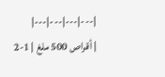|---|---|---|---|
| أقراص 500 ملغ | 1-2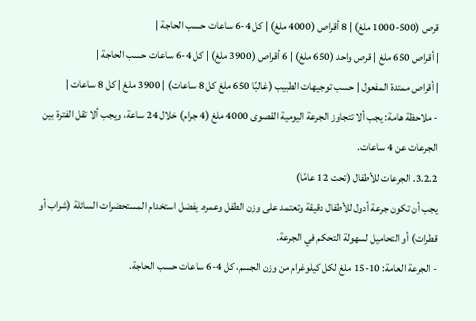قرص (500-1000 ملغ) | 8 أقراص (4000 ملغ) | كل 4-6 ساعات حسب الحاجة |
| أقراص 650 ملغ | قرص واحد (650 ملغ) | 6 أقراص (3900 ملغ) | كل 4-6 ساعات حسب الحاجة |
| أقراص ممتدة المفعول | حسب توجيهات الطبيب (غالبًا 650 ملغ كل 8 ساعات) | 3900 ملغ | كل 8 ساعات |
- ملاحظة هامة: يجب ألا تتجاوز الجرعة اليومية القصوى 4000 ملغ (4 جرام) خلال 24 ساعة، ويجب ألا تقل الفترة بين الجرعات عن 4 ساعات.
3.2.2. الجرعات للأطفال (تحت 12 عامًا)
يجب أن تكون جرعة أدول للأطفال دقيقة وتعتمد على وزن الطفل وعمره. يفضل استخدام المستحضرات السائلة (شراب أو قطرات) أو التحاميل لسهولة التحكم في الجرعة.
- الجرعة العامة: 10-15 ملغ لكل كيلوغرام من وزن الجسم، كل 4-6 ساعات حسب الحاجة.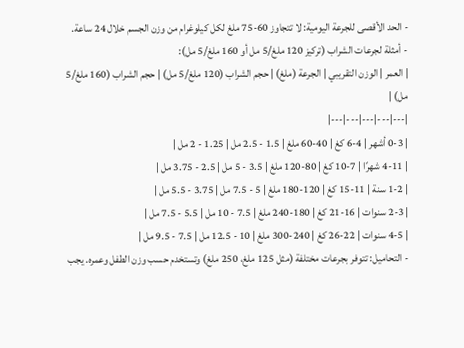- الحد الأقصى للجرعة اليومية: لا تتجاوز 60-75 ملغ لكل كيلوغرام من وزن الجسم خلال 24 ساعة.
- أمثلة لجرعات الشراب (تركيز 120 ملغ/5 مل أو 160 ملغ/5 مل):
| العمر | الوزن التقريبي | الجرعة (ملغ) | حجم الشراب (120 ملغ/5 مل) | حجم الشراب (160 ملغ/5 مل) |
|---|---|---|---|---|
| 0-3 أشهر | 4-6 كغ | 40-60 ملغ | 1.5 - 2.5 مل | 1.25 - 2 مل |
| 4-11 شهرًا | 7-10 كغ | 80-120 ملغ | 3.5 - 5 مل | 2.5 - 3.75 مل |
| 1-2 سنة | 11-15 كغ | 120-180 ملغ | 5 - 7.5 مل | 3.75 - 5.5 مل |
| 2-3 سنوات | 16-21 كغ | 180-240 ملغ | 7.5 - 10 مل | 5.5 - 7.5 مل |
| 4-5 سنوات | 22-26 كغ | 240-300 ملغ | 10 - 12.5 مل | 7.5 - 9.5 مل |
- التحاميل: تتوفر بجرعات مختلفة (مثل 125 ملغ، 250 ملغ) وتستخدم حسب وزن الطفل وعمره. يجب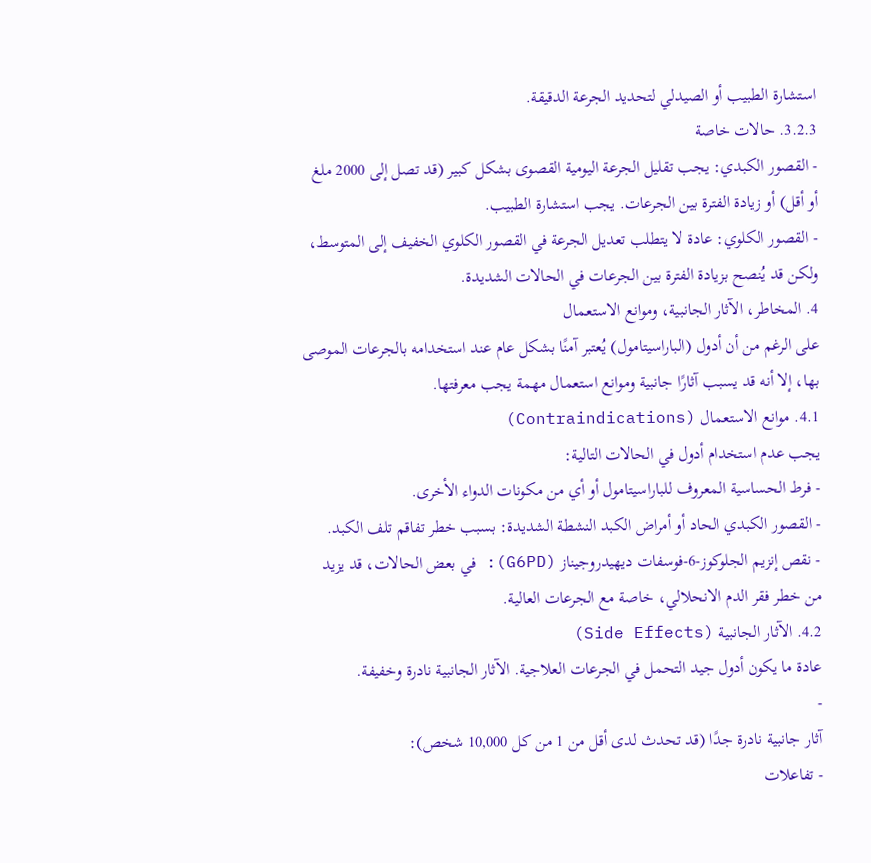استشارة الطبيب أو الصيدلي لتحديد الجرعة الدقيقة.
3.2.3. حالات خاصة
- القصور الكبدي: يجب تقليل الجرعة اليومية القصوى بشكل كبير (قد تصل إلى 2000 ملغ أو أقل) أو زيادة الفترة بين الجرعات. يجب استشارة الطبيب.
- القصور الكلوي: عادة لا يتطلب تعديل الجرعة في القصور الكلوي الخفيف إلى المتوسط، ولكن قد يُنصح بزيادة الفترة بين الجرعات في الحالات الشديدة.
4. المخاطر، الآثار الجانبية، وموانع الاستعمال
على الرغم من أن أدول (الباراسيتامول) يُعتبر آمنًا بشكل عام عند استخدامه بالجرعات الموصى بها، إلا أنه قد يسبب آثارًا جانبية وموانع استعمال مهمة يجب معرفتها.
4.1. موانع الاستعمال (Contraindications)
يجب عدم استخدام أدول في الحالات التالية:
- فرط الحساسية المعروف للباراسيتامول أو أي من مكونات الدواء الأخرى.
- القصور الكبدي الحاد أو أمراض الكبد النشطة الشديدة: بسبب خطر تفاقم تلف الكبد.
- نقص إنزيم الجلوكوز-6-فوسفات ديهيدروجيناز (G6PD): في بعض الحالات، قد يزيد من خطر فقر الدم الانحلالي، خاصة مع الجرعات العالية.
4.2. الآثار الجانبية (Side Effects)
عادة ما يكون أدول جيد التحمل في الجرعات العلاجية. الآثار الجانبية نادرة وخفيفة.
-
آثار جانبية نادرة جدًا (قد تحدث لدى أقل من 1 من كل 10,000 شخص):
- تفاعلات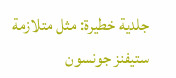جلدية خطيرة: مثل متلازمة ستيفنز جونسون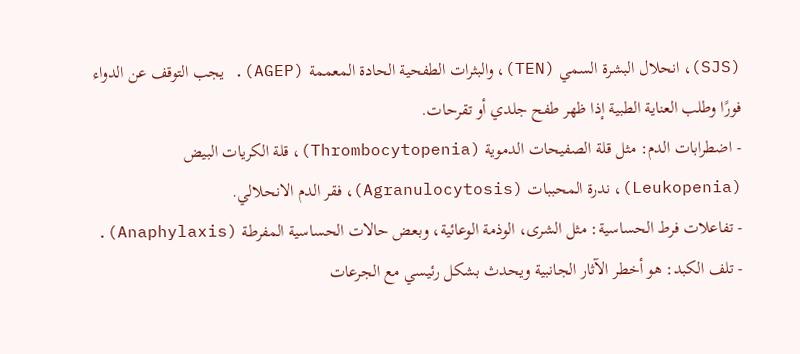(SJS)، انحلال البشرة السمي (TEN)، والبثرات الطفحية الحادة المعممة (AGEP). يجب التوقف عن الدواء فورًا وطلب العناية الطبية إذا ظهر طفح جلدي أو تقرحات.
- اضطرابات الدم: مثل قلة الصفيحات الدموية (Thrombocytopenia)، قلة الكريات البيض (Leukopenia)، ندرة المحببات (Agranulocytosis)، فقر الدم الانحلالي.
- تفاعلات فرط الحساسية: مثل الشرى، الوذمة الوعائية، وبعض حالات الحساسية المفرطة (Anaphylaxis).
- تلف الكبد: هو أخطر الآثار الجانبية ويحدث بشكل رئيسي مع الجرعات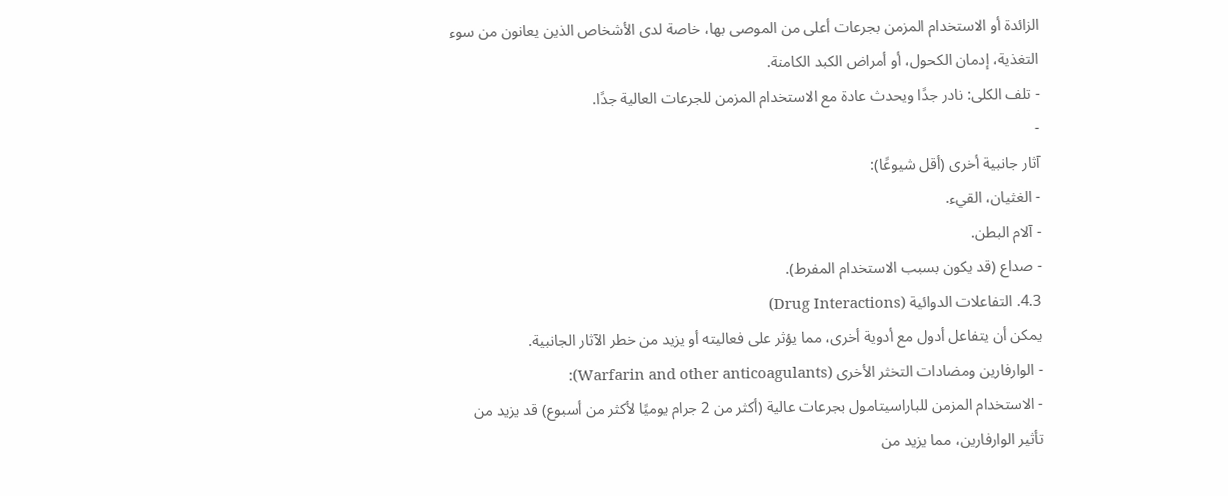الزائدة أو الاستخدام المزمن بجرعات أعلى من الموصى بها، خاصة لدى الأشخاص الذين يعانون من سوء التغذية، إدمان الكحول، أو أمراض الكبد الكامنة.
- تلف الكلى: نادر جدًا ويحدث عادة مع الاستخدام المزمن للجرعات العالية جدًا.
-
آثار جانبية أخرى (أقل شيوعًا):
- الغثيان، القيء.
- آلام البطن.
- صداع (قد يكون بسبب الاستخدام المفرط).
4.3. التفاعلات الدوائية (Drug Interactions)
يمكن أن يتفاعل أدول مع أدوية أخرى، مما يؤثر على فعاليته أو يزيد من خطر الآثار الجانبية.
- الوارفارين ومضادات التخثر الأخرى (Warfarin and other anticoagulants):
- الاستخدام المزمن للباراسيتامول بجرعات عالية (أكثر من 2 جرام يوميًا لأكثر من أسبوع) قد يزيد من تأثير الوارفارين، مما يزيد من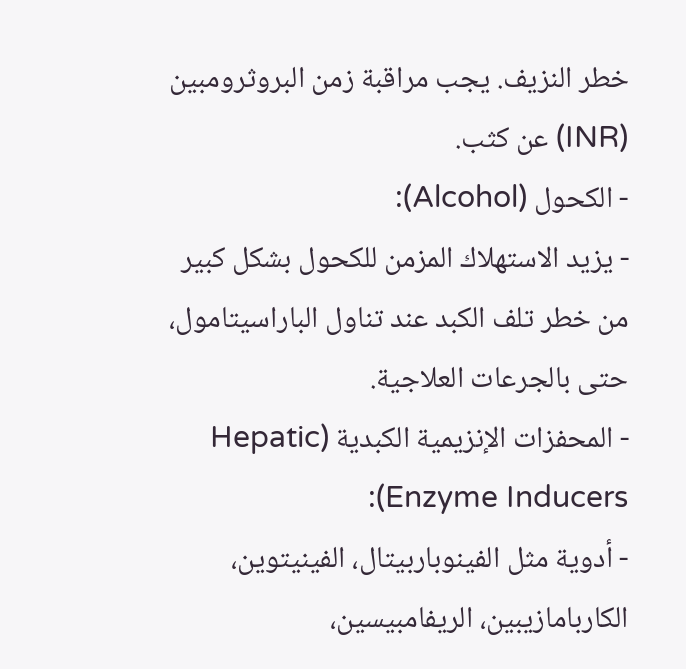خطر النزيف. يجب مراقبة زمن البروثرومبين (INR) عن كثب.
- الكحول (Alcohol):
- يزيد الاستهلاك المزمن للكحول بشكل كبير من خطر تلف الكبد عند تناول الباراسيتامول، حتى بالجرعات العلاجية.
- المحفزات الإنزيمية الكبدية (Hepatic Enzyme Inducers):
- أدوية مثل الفينوباربيتال، الفينيتوين، الكاربامازيبين، الريفامبيسين،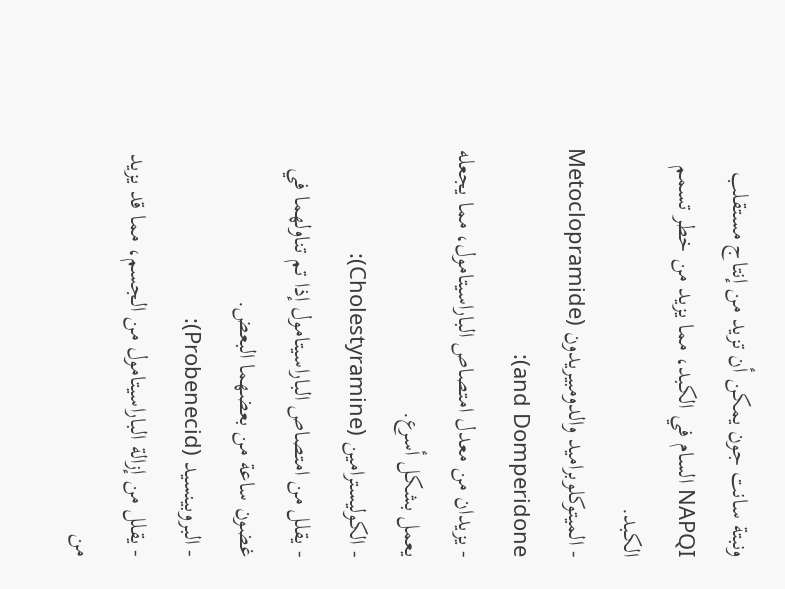ونبتة سانت جون يمكن أن تزيد من إنتاج مستقلب NAPQI السام في الكبد، مما يزيد من خطر تسمم الكبد.
- الميتوكلوبراميد والدومبيريدون (Metoclopramide and Domperidone):
- يزيدان من معدل امتصاص الباراسيتامول، مما يجعله يعمل بشكل أسرع.
- الكوليسترامين (Cholestyramine):
- يقلل من امتصاص الباراسيتامول إذا تم تناولهما في غضون ساعة من بعضهما البعض.
- البروبينسيد (Probenecid):
- يقلل من إزالة الباراسيتامول من الجسم، مما قد يزيد من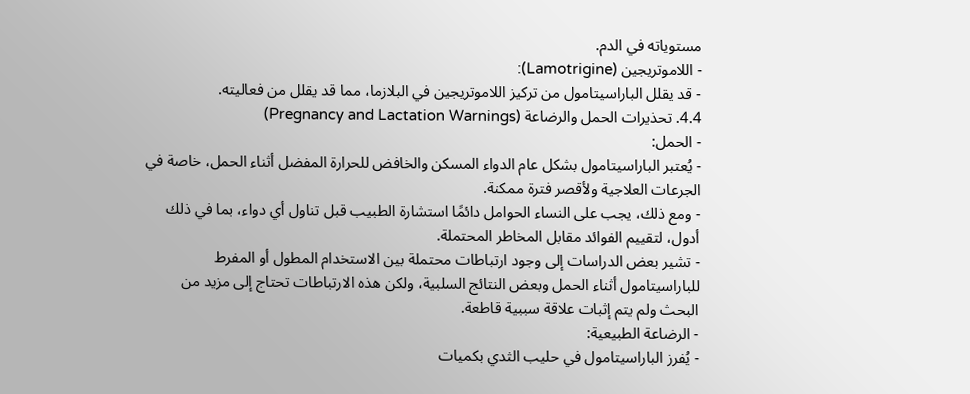مستوياته في الدم.
- اللاموتريجين (Lamotrigine):
- قد يقلل الباراسيتامول من تركيز اللاموتريجين في البلازما، مما قد يقلل من فعاليته.
4.4. تحذيرات الحمل والرضاعة (Pregnancy and Lactation Warnings)
- الحمل:
- يُعتبر الباراسيتامول بشكل عام الدواء المسكن والخافض للحرارة المفضل أثناء الحمل، خاصة في الجرعات العلاجية ولأقصر فترة ممكنة.
- ومع ذلك، يجب على النساء الحوامل دائمًا استشارة الطبيب قبل تناول أي دواء، بما في ذلك أدول، لتقييم الفوائد مقابل المخاطر المحتملة.
- تشير بعض الدراسات إلى وجود ارتباطات محتملة بين الاستخدام المطول أو المفرط للباراسيتامول أثناء الحمل وبعض النتائج السلبية، ولكن هذه الارتباطات تحتاج إلى مزيد من البحث ولم يتم إثبات علاقة سببية قاطعة.
- الرضاعة الطبيعية:
- يُفرز الباراسيتامول في حليب الثدي بكميات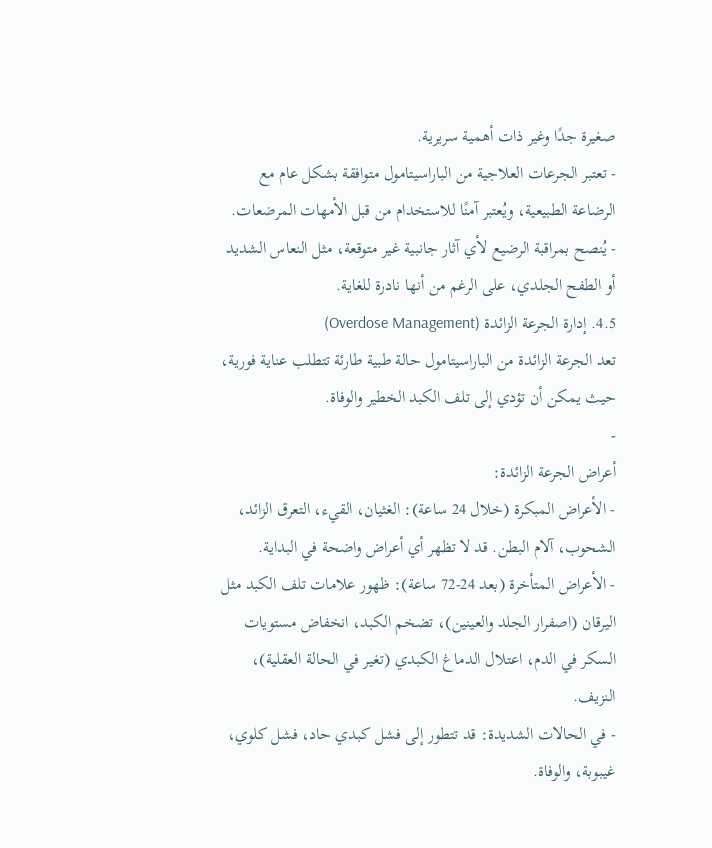صغيرة جدًا وغير ذات أهمية سريرية.
- تعتبر الجرعات العلاجية من الباراسيتامول متوافقة بشكل عام مع الرضاعة الطبيعية، ويُعتبر آمنًا للاستخدام من قبل الأمهات المرضعات.
- يُنصح بمراقبة الرضيع لأي آثار جانبية غير متوقعة، مثل النعاس الشديد أو الطفح الجلدي، على الرغم من أنها نادرة للغاية.
4.5. إدارة الجرعة الزائدة (Overdose Management)
تعد الجرعة الزائدة من الباراسيتامول حالة طبية طارئة تتطلب عناية فورية، حيث يمكن أن تؤدي إلى تلف الكبد الخطير والوفاة.
-
أعراض الجرعة الزائدة:
- الأعراض المبكرة (خلال 24 ساعة): الغثيان، القيء، التعرق الزائد، الشحوب، آلام البطن. قد لا تظهر أي أعراض واضحة في البداية.
- الأعراض المتأخرة (بعد 24-72 ساعة): ظهور علامات تلف الكبد مثل اليرقان (اصفرار الجلد والعينين)، تضخم الكبد، انخفاض مستويات السكر في الدم، اعتلال الدماغ الكبدي (تغير في الحالة العقلية)، النزيف.
- في الحالات الشديدة: قد تتطور إلى فشل كبدي حاد، فشل كلوي، غيبوبة، والوفاة.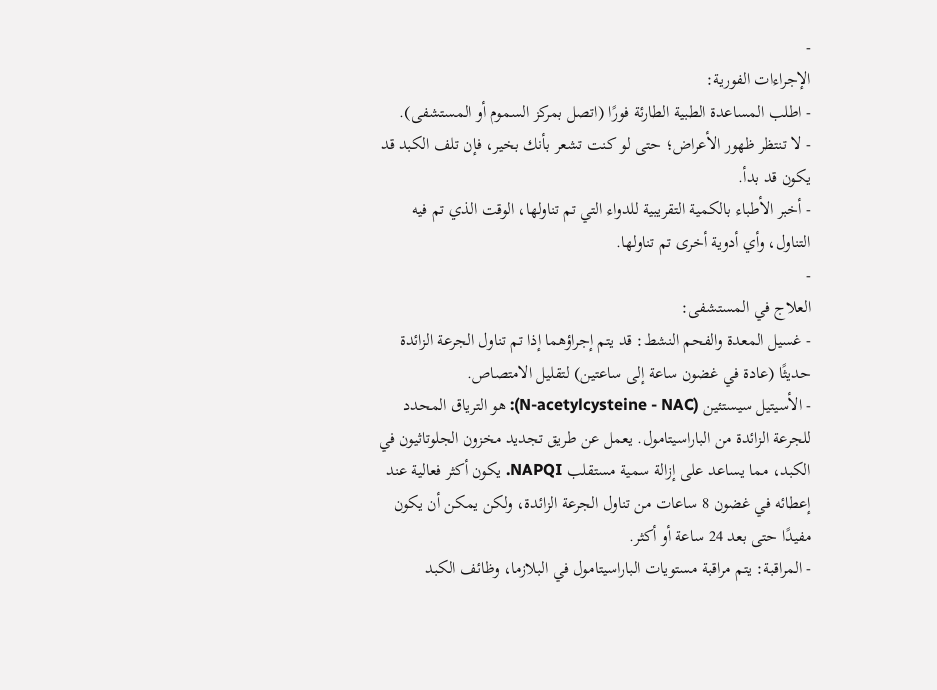-
الإجراءات الفورية:
- اطلب المساعدة الطبية الطارئة فورًا (اتصل بمركز السموم أو المستشفى).
- لا تنتظر ظهور الأعراض؛ حتى لو كنت تشعر بأنك بخير، فإن تلف الكبد قد يكون قد بدأ.
- أخبر الأطباء بالكمية التقريبية للدواء التي تم تناولها، الوقت الذي تم فيه التناول، وأي أدوية أخرى تم تناولها.
-
العلاج في المستشفى:
- غسيل المعدة والفحم النشط: قد يتم إجراؤهما إذا تم تناول الجرعة الزائدة حديثًا (عادة في غضون ساعة إلى ساعتين) لتقليل الامتصاص.
- الأسيتيل سيستئين (N-acetylcysteine - NAC): هو الترياق المحدد للجرعة الزائدة من الباراسيتامول. يعمل عن طريق تجديد مخزون الجلوتاثيون في الكبد، مما يساعد على إزالة سمية مستقلب NAPQI. يكون أكثر فعالية عند إعطائه في غضون 8 ساعات من تناول الجرعة الزائدة، ولكن يمكن أن يكون مفيدًا حتى بعد 24 ساعة أو أكثر.
- المراقبة: يتم مراقبة مستويات الباراسيتامول في البلازما، وظائف الكبد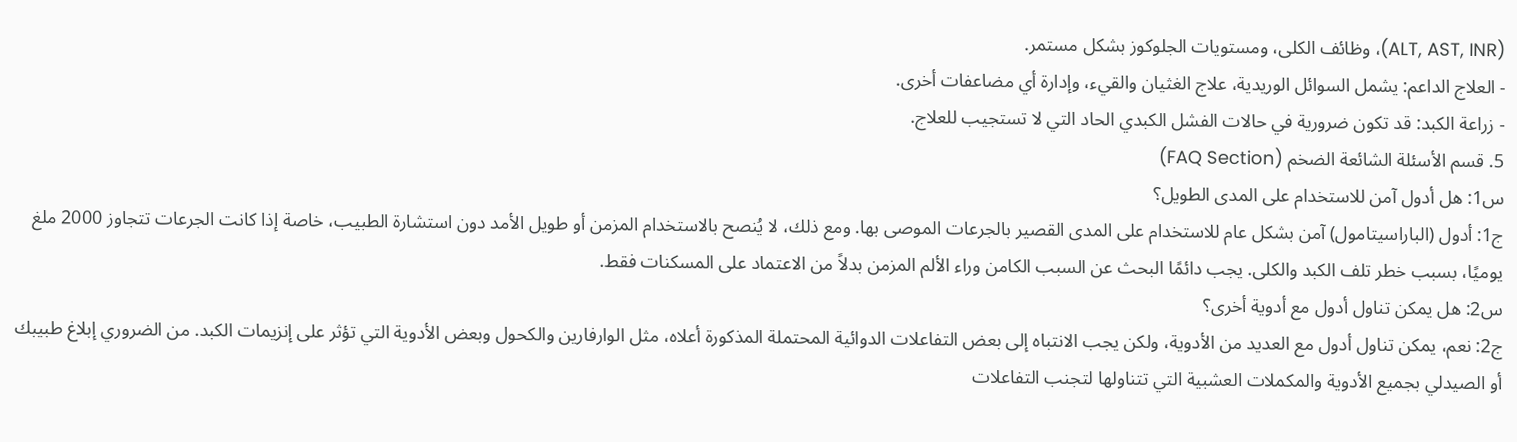(ALT, AST, INR)، وظائف الكلى، ومستويات الجلوكوز بشكل مستمر.
- العلاج الداعم: يشمل السوائل الوريدية، علاج الغثيان والقيء، وإدارة أي مضاعفات أخرى.
- زراعة الكبد: قد تكون ضرورية في حالات الفشل الكبدي الحاد التي لا تستجيب للعلاج.
5. قسم الأسئلة الشائعة الضخم (FAQ Section)
س1: هل أدول آمن للاستخدام على المدى الطويل؟
ج1: أدول (الباراسيتامول) آمن بشكل عام للاستخدام على المدى القصير بالجرعات الموصى بها. ومع ذلك، لا يُنصح بالاستخدام المزمن أو طويل الأمد دون استشارة الطبيب، خاصة إذا كانت الجرعات تتجاوز 2000 ملغ يوميًا، بسبب خطر تلف الكبد والكلى. يجب دائمًا البحث عن السبب الكامن وراء الألم المزمن بدلاً من الاعتماد على المسكنات فقط.
س2: هل يمكن تناول أدول مع أدوية أخرى؟
ج2: نعم، يمكن تناول أدول مع العديد من الأدوية، ولكن يجب الانتباه إلى بعض التفاعلات الدوائية المحتملة المذكورة أعلاه، مثل الوارفارين والكحول وبعض الأدوية التي تؤثر على إنزيمات الكبد. من الضروري إبلاغ طبيبك أو الصيدلي بجميع الأدوية والمكملات العشبية التي تتناولها لتجنب التفاعلات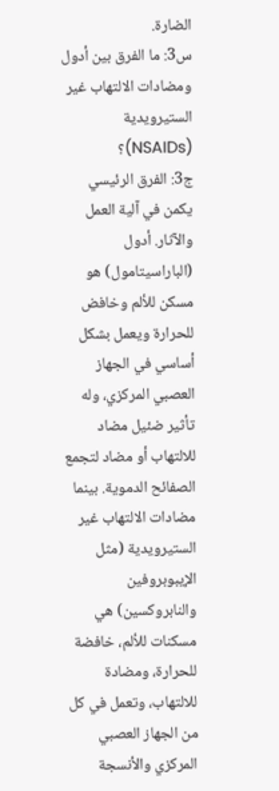الضارة.
س3: ما الفرق بين أدول ومضادات الالتهاب غير الستيرويدية (NSAIDs)؟
ج3: الفرق الرئيسي يكمن في آلية العمل والآثار. أدول (الباراسيتامول) هو مسكن للألم وخافض للحرارة ويعمل بشكل أساسي في الجهاز العصبي المركزي، وله تأثير ضئيل مضاد للالتهاب أو مضاد لتجمع الصفائح الدموية. بينما مضادات الالتهاب غير الستيرويدية (مثل الإيبوبروفين والنابروكسين) هي مسكنات للألم، خافضة للحرارة، ومضادة للالتهاب، وتعمل في كل من الجهاز العصبي المركزي والأنسجة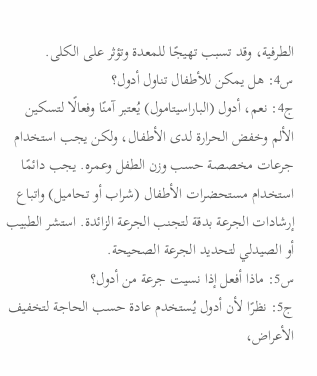الطرفية، وقد تسبب تهيجًا للمعدة وتؤثر على الكلى.
س4: هل يمكن للأطفال تناول أدول؟
ج4: نعم، أدول (الباراسيتامول) يُعتبر آمنًا وفعالًا لتسكين الألم وخفض الحرارة لدى الأطفال، ولكن يجب استخدام جرعات مخصصة حسب وزن الطفل وعمره. يجب دائمًا استخدام مستحضرات الأطفال (شراب أو تحاميل) واتباع إرشادات الجرعة بدقة لتجنب الجرعة الزائدة. استشر الطبيب أو الصيدلي لتحديد الجرعة الصحيحة.
س5: ماذا أفعل إذا نسيت جرعة من أدول؟
ج5: نظرًا لأن أدول يُستخدم عادة حسب الحاجة لتخفيف الأعراض،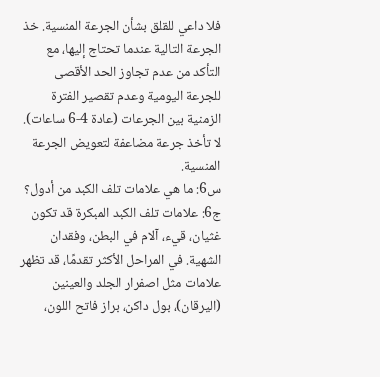فلا داعي للقلق بشأن الجرعة المنسية. خذ الجرعة التالية عندما تحتاج إليها، مع التأكد من عدم تجاوز الحد الأقصى للجرعة اليومية وعدم تقصير الفترة الزمنية بين الجرعات (عادة 4-6 ساعات). لا تأخذ جرعة مضاعفة لتعويض الجرعة المنسية.
س6: ما هي علامات تلف الكبد من أدول؟
ج6: علامات تلف الكبد المبكرة قد تكون غثيان، قيء، آلام في البطن، وفقدان الشهية. في المراحل الأكثر تقدمًا، قد تظهر علامات مثل اصفرار الجلد والعينين (اليرقان)، بول داكن، براز فاتح اللون،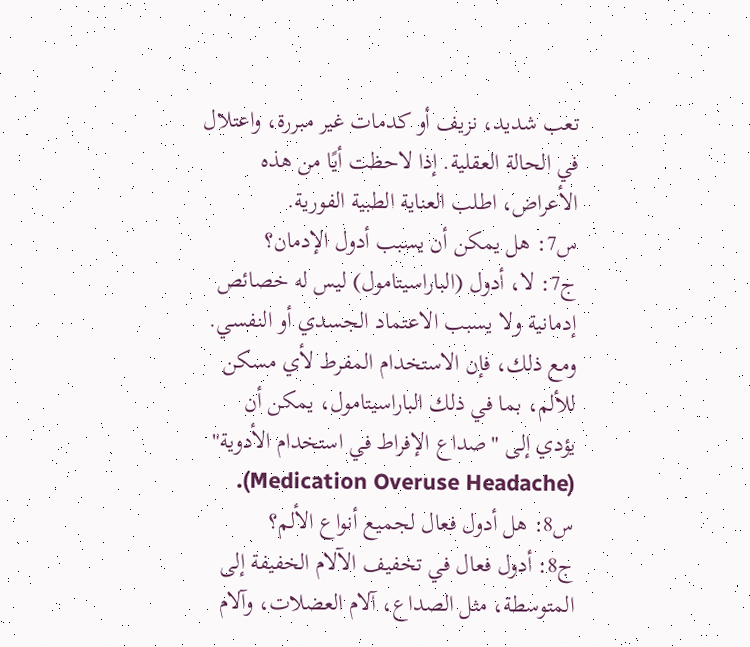تعب شديد، نزيف أو كدمات غير مبررة، واعتلال في الحالة العقلية. إذا لاحظت أيًا من هذه الأعراض، اطلب العناية الطبية الفورية.
س7: هل يمكن أن يسبب أدول الإدمان؟
ج7: لا، أدول (الباراسيتامول) ليس له خصائص إدمانية ولا يسبب الاعتماد الجسدي أو النفسي. ومع ذلك، فإن الاستخدام المفرط لأي مسكن للألم، بما في ذلك الباراسيتامول، يمكن أن يؤدي إلى "صداع الإفراط في استخدام الأدوية" (Medication Overuse Headache).
س8: هل أدول فعال لجميع أنواع الألم؟
ج8: أدول فعال في تخفيف الآلام الخفيفة إلى المتوسطة، مثل الصداع، آلام العضلات، وآلام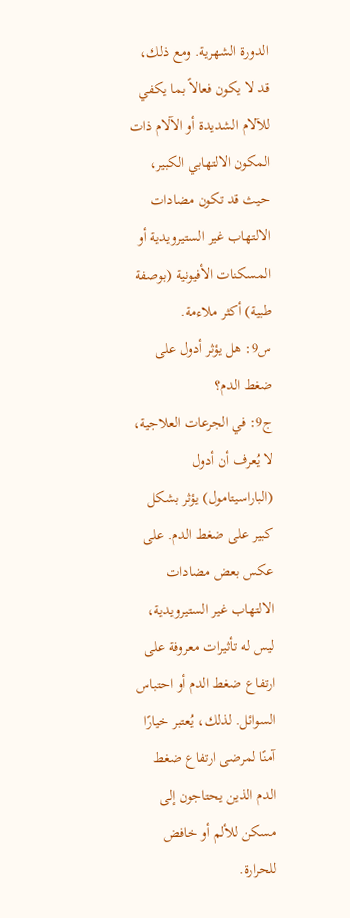الدورة الشهرية. ومع ذلك، قد لا يكون فعالاً بما يكفي للآلام الشديدة أو الآلام ذات المكون الالتهابي الكبير، حيث قد تكون مضادات الالتهاب غير الستيرويدية أو المسكنات الأفيونية (بوصفة طبية) أكثر ملاءمة.
س9: هل يؤثر أدول على ضغط الدم؟
ج9: في الجرعات العلاجية، لا يُعرف أن أدول (الباراسيتامول) يؤثر بشكل كبير على ضغط الدم. على عكس بعض مضادات الالتهاب غير الستيرويدية، ليس له تأثيرات معروفة على ارتفاع ضغط الدم أو احتباس السوائل. لذلك، يُعتبر خيارًا آمنًا لمرضى ارتفاع ضغط الدم الذين يحتاجون إلى مسكن للألم أو خافض للحرارة.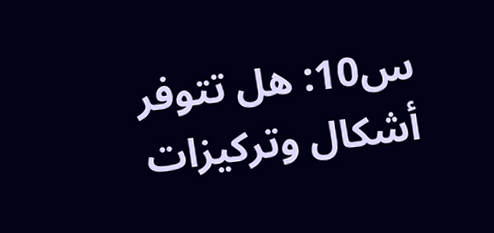س10: هل تتوفر أشكال وتركيزات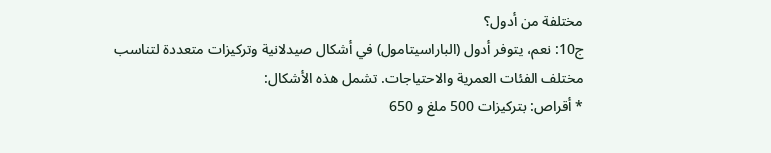مختلفة من أدول؟
ج10: نعم، يتوفر أدول (الباراسيتامول) في أشكال صيدلانية وتركيزات متعددة لتناسب مختلف الفئات العمرية والاحتياجات. تشمل هذه الأشكال:
* أقراص: بتركيزات 500 ملغ و 650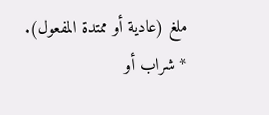ملغ (عادية أو ممتدة المفعول).
* شراب أو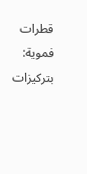قطرات فموية: بتركيزات